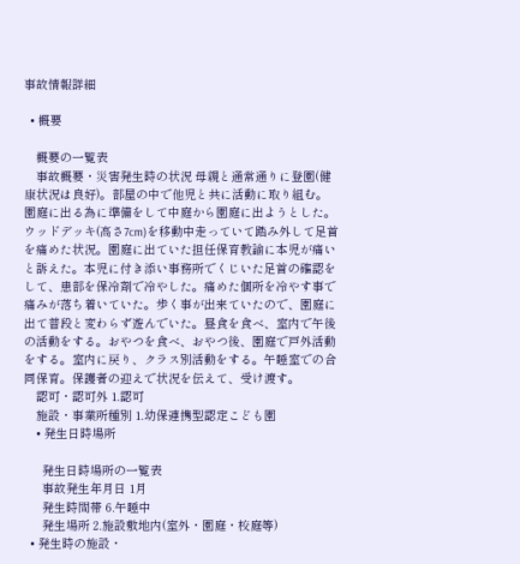事故情報詳細

  • 概要

    概要の一覧表
    事故概要・災害発生時の状況 母親と通常通りに登園(健康状況は良好)。部屋の中で他児と共に活動に取り組む。園庭に出る為に準備をして中庭から園庭に出ようとした。ウッドデッキ(高さ7cm)を移動中走っていて踏み外して足首を痛めた状況。園庭に出ていた担任保育教諭に本児が痛いと訴えた。本児に付き添い事務所でくじいた足首の確認をして、患部を保冷剤で冷やした。痛めた個所を冷やす事で痛みが落ち着いていた。歩く事が出来ていたので、園庭に出て普段と変わらず遊んでいた。昼食を食べ、室内で午後の活動をする。おやつを食べ、おやつ後、園庭で戸外活動をする。室内に戻り、クラス別活動をする。午睡室での合同保育。保護者の迎えで状況を伝えて、受け渡す。
    認可・認可外 1.認可
    施設・事業所種別 1.幼保連携型認定こども園
    • 発生日時場所

      発生日時場所の一覧表
      事故発生年月日 1月
      発生時間帯 6.午睡中
      発生場所 2.施設敷地内(室外・園庭・校庭等)
  • 発生時の施設・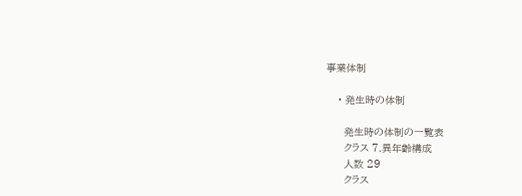事業体制

    • 発生時の体制

      発生時の体制の一覧表
      クラス 7.異年齢構成
      人数 29
      クラス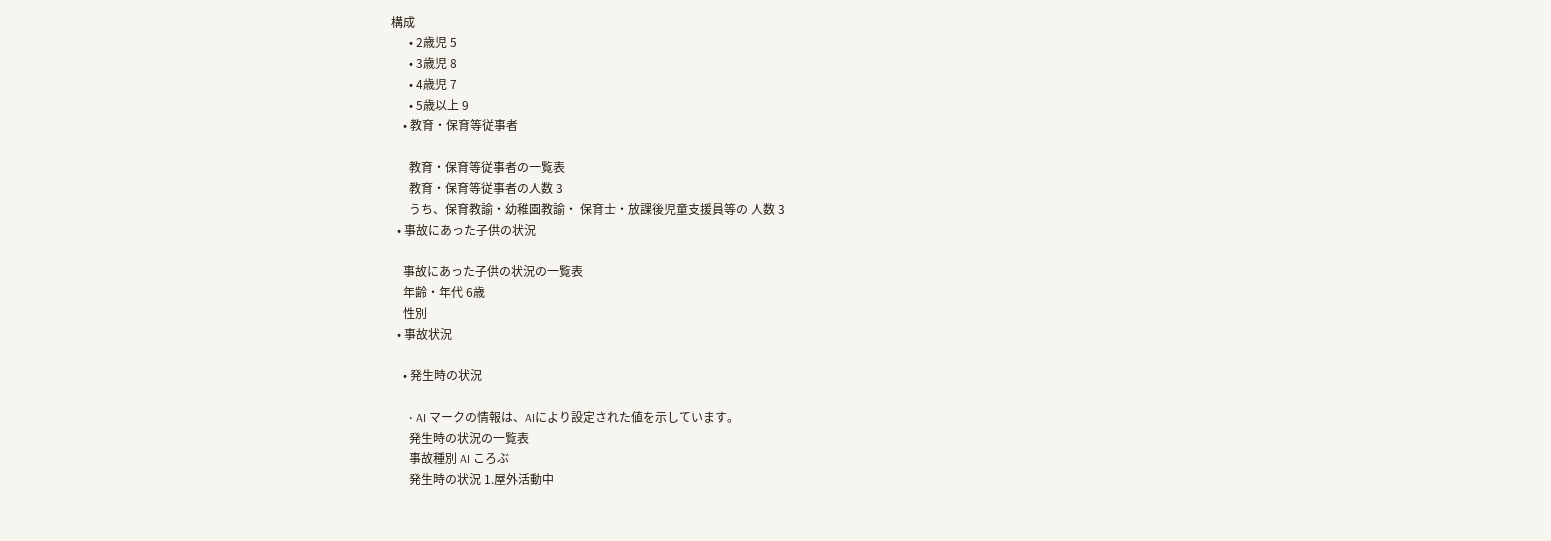構成
      • 2歳児 5
      • 3歳児 8
      • 4歳児 7
      • 5歳以上 9
    • 教育・保育等従事者

      教育・保育等従事者の一覧表
      教育・保育等従事者の人数 3
      うち、保育教諭・幼稚園教諭・ 保育士・放課後児童支援員等の 人数 3
  • 事故にあった子供の状況

    事故にあった子供の状況の一覧表
    年齢・年代 6歳
    性別
  • 事故状況

    • 発生時の状況

      • AI マークの情報は、AIにより設定された値を示しています。
      発生時の状況の一覧表
      事故種別 AI ころぶ
      発生時の状況 1.屋外活動中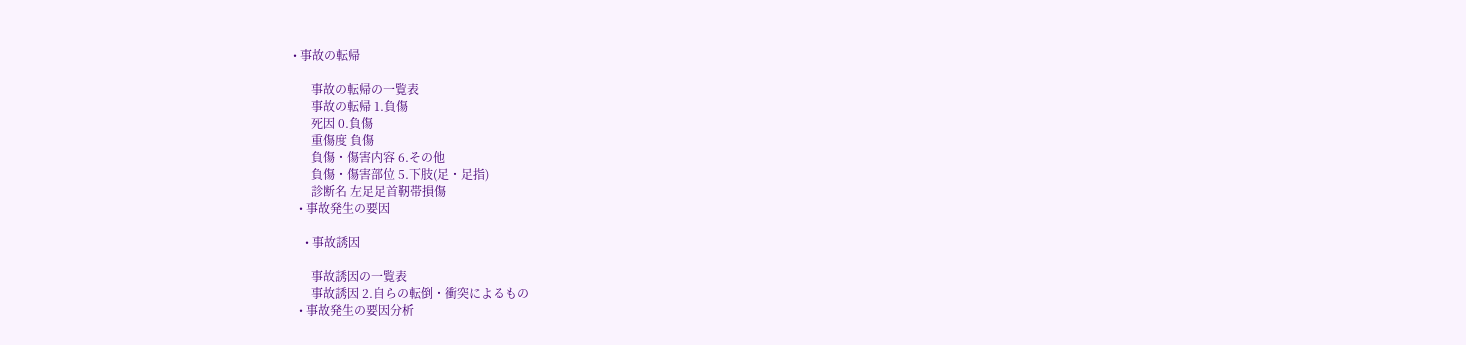• 事故の転帰

      事故の転帰の一覧表
      事故の転帰 1.負傷
      死因 0.負傷
      重傷度 負傷
      負傷・傷害内容 6.その他
      負傷・傷害部位 5.下肢(足・足指)
      診断名 左足足首靭帯損傷
  • 事故発生の要因

    • 事故誘因

      事故誘因の一覧表
      事故誘因 2.自らの転倒・衝突によるもの
  • 事故発生の要因分析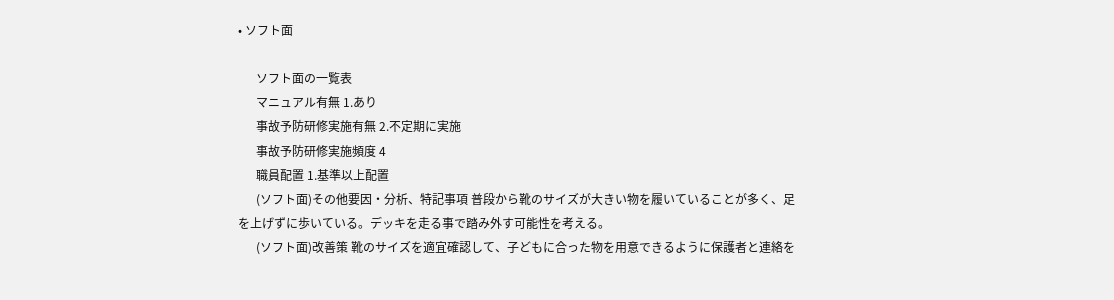• ソフト面

      ソフト面の一覧表
      マニュアル有無 1.あり
      事故予防研修実施有無 2.不定期に実施
      事故予防研修実施頻度 4
      職員配置 1.基準以上配置
      (ソフト面)その他要因・分析、特記事項 普段から靴のサイズが大きい物を履いていることが多く、足を上げずに歩いている。デッキを走る事で踏み外す可能性を考える。
      (ソフト面)改善策 靴のサイズを適宜確認して、子どもに合った物を用意できるように保護者と連絡を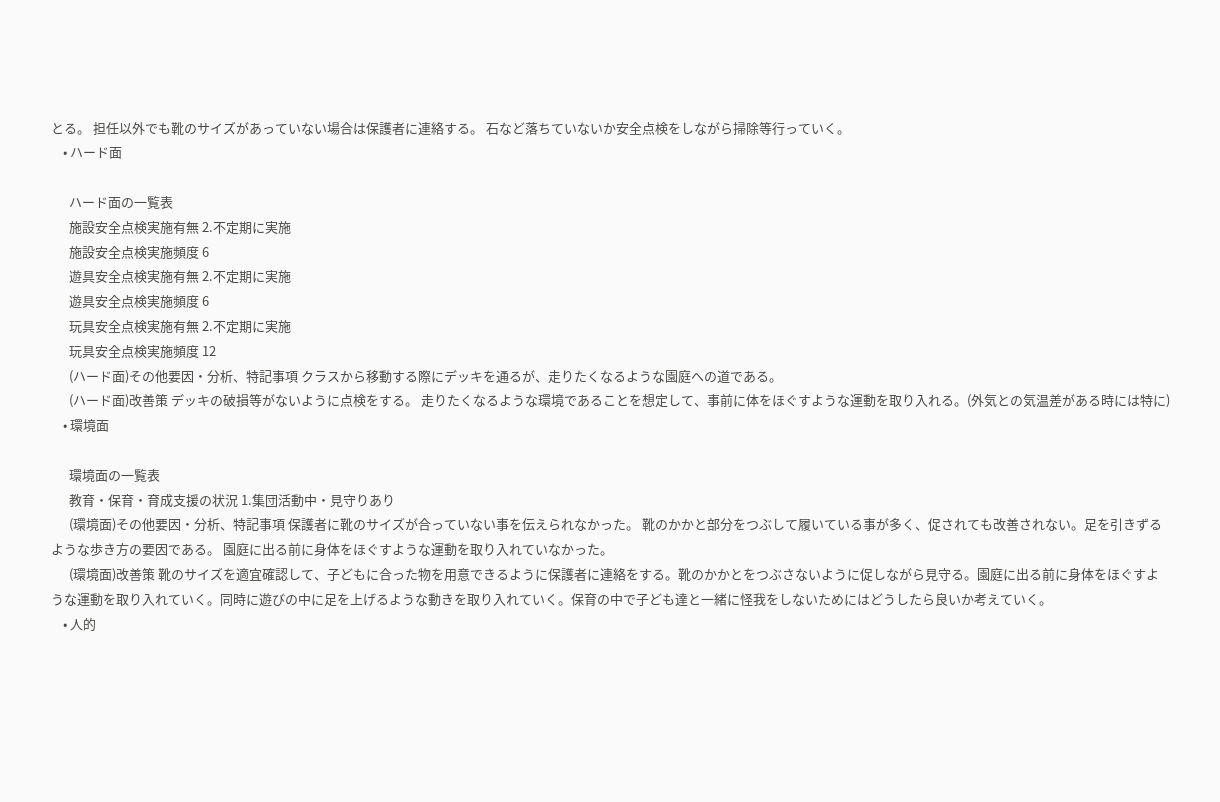とる。 担任以外でも靴のサイズがあっていない場合は保護者に連絡する。 石など落ちていないか安全点検をしながら掃除等行っていく。
    • ハード面

      ハード面の一覧表
      施設安全点検実施有無 2.不定期に実施
      施設安全点検実施頻度 6
      遊具安全点検実施有無 2.不定期に実施
      遊具安全点検実施頻度 6
      玩具安全点検実施有無 2.不定期に実施
      玩具安全点検実施頻度 12
      (ハード面)その他要因・分析、特記事項 クラスから移動する際にデッキを通るが、走りたくなるような園庭への道である。
      (ハード面)改善策 デッキの破損等がないように点検をする。 走りたくなるような環境であることを想定して、事前に体をほぐすような運動を取り入れる。(外気との気温差がある時には特に)
    • 環境面

      環境面の一覧表
      教育・保育・育成支援の状況 1.集団活動中・見守りあり
      (環境面)その他要因・分析、特記事項 保護者に靴のサイズが合っていない事を伝えられなかった。 靴のかかと部分をつぶして履いている事が多く、促されても改善されない。足を引きずるような歩き方の要因である。 園庭に出る前に身体をほぐすような運動を取り入れていなかった。
      (環境面)改善策 靴のサイズを適宜確認して、子どもに合った物を用意できるように保護者に連絡をする。靴のかかとをつぶさないように促しながら見守る。園庭に出る前に身体をほぐすような運動を取り入れていく。同時に遊びの中に足を上げるような動きを取り入れていく。保育の中で子ども達と一緒に怪我をしないためにはどうしたら良いか考えていく。
    • 人的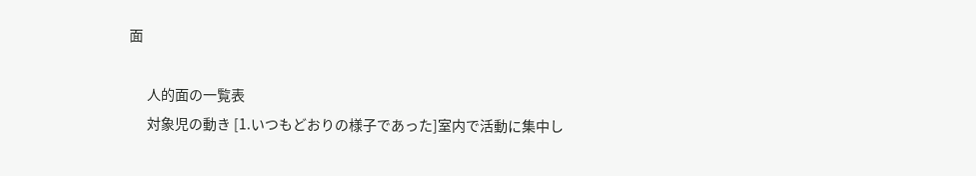面

      人的面の一覧表
      対象児の動き [1.いつもどおりの様子であった]室内で活動に集中し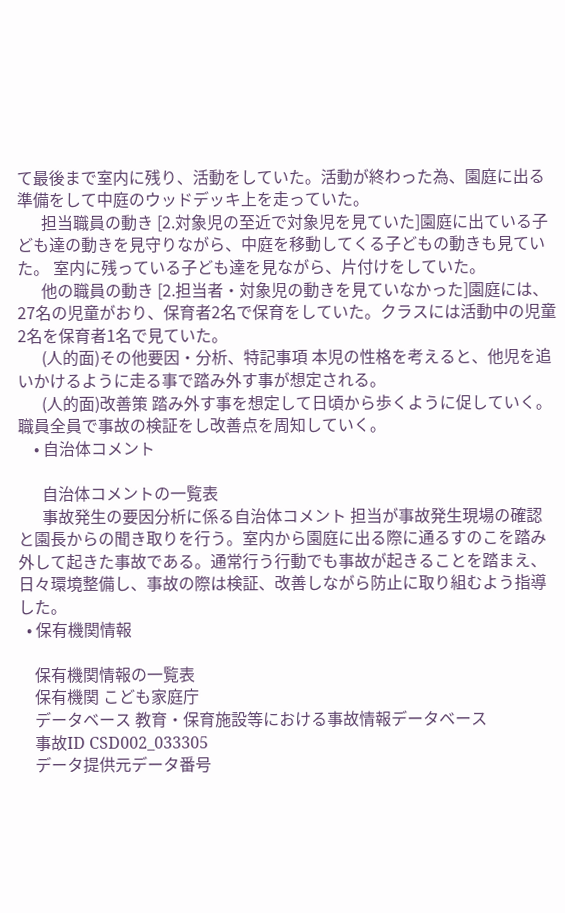て最後まで室内に残り、活動をしていた。活動が終わった為、園庭に出る準備をして中庭のウッドデッキ上を走っていた。
      担当職員の動き [2.対象児の至近で対象児を見ていた]園庭に出ている子ども達の動きを見守りながら、中庭を移動してくる子どもの動きも見ていた。 室内に残っている子ども達を見ながら、片付けをしていた。
      他の職員の動き [2.担当者・対象児の動きを見ていなかった]園庭には、27名の児童がおり、保育者2名で保育をしていた。クラスには活動中の児童2名を保育者1名で見ていた。
      (人的面)その他要因・分析、特記事項 本児の性格を考えると、他児を追いかけるように走る事で踏み外す事が想定される。
      (人的面)改善策 踏み外す事を想定して日頃から歩くように促していく。職員全員で事故の検証をし改善点を周知していく。
    • 自治体コメント

      自治体コメントの一覧表
      事故発生の要因分析に係る自治体コメント 担当が事故発生現場の確認と園長からの聞き取りを行う。室内から園庭に出る際に通るすのこを踏み外して起きた事故である。通常行う行動でも事故が起きることを踏まえ、日々環境整備し、事故の際は検証、改善しながら防止に取り組むよう指導した。
  • 保有機関情報

    保有機関情報の一覧表
    保有機関 こども家庭庁
    データベース 教育・保育施設等における事故情報データベース
    事故ID CSD002_033305
    データ提供元データ番号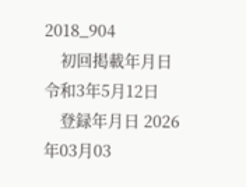2018_904
    初回掲載年月日 令和3年5月12日
    登録年月日 2026年03月03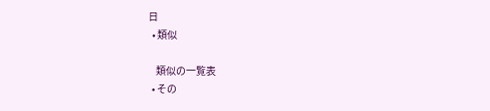日
  • 類似

    類似の一覧表
  • その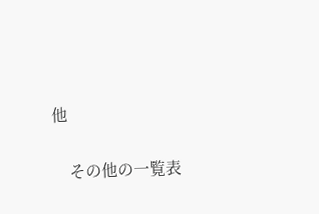他

    その他の一覧表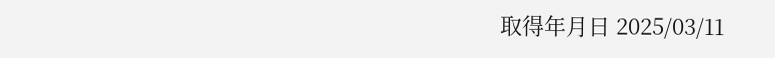取得年月日 2025/03/11